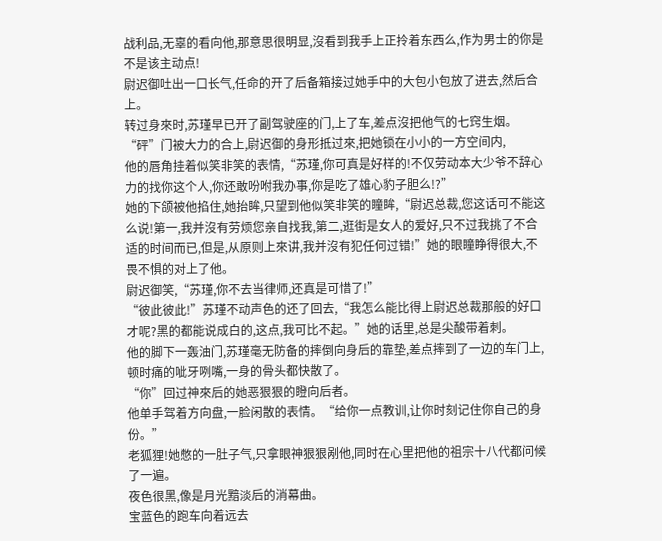战利品,无辜的看向他,那意思很明显,沒看到我手上正拎着东西么,作为男士的你是不是该主动点!
尉迟御吐出一口长气,任命的开了后备箱接过她手中的大包小包放了进去,然后合上。
转过身來时,苏瑾早已开了副驾驶座的门,上了车,差点沒把他气的七窍生烟。
“砰”门被大力的合上,尉迟御的身形抵过來,把她锁在小小的一方空间内,
他的唇角挂着似笑非笑的表情,“苏瑾,你可真是好样的!不仅劳动本大少爷不辞心力的找你这个人,你还敢吩咐我办事,你是吃了雄心豹子胆么!?”
她的下颌被他掐住,她抬眸,只望到他似笑非笑的瞳眸,“尉迟总裁,您这话可不能这么说!第一,我并沒有劳烦您亲自找我,第二,逛街是女人的爱好,只不过我挑了不合适的时间而已,但是,从原则上來讲,我并沒有犯任何过错!”她的眼瞳睁得很大,不畏不惧的对上了他。
尉迟御笑,“苏瑾,你不去当律师,还真是可惜了!”
“彼此彼此!”苏瑾不动声色的还了回去,“我怎么能比得上尉迟总裁那般的好口才呢?黑的都能说成白的,这点,我可比不起。”她的话里,总是尖酸带着刺。
他的脚下一轰油门,苏瑾毫无防备的摔倒向身后的靠垫,差点摔到了一边的车门上,顿时痛的呲牙咧嘴,一身的骨头都快散了。
“你”回过神來后的她恶狠狠的瞪向后者。
他单手驾着方向盘,一脸闲散的表情。“给你一点教训,让你时刻记住你自己的身份。”
老狐狸!她憋的一肚子气,只拿眼神狠狠剐他,同时在心里把他的祖宗十八代都问候了一遍。
夜色很黑,像是月光黯淡后的消幕曲。
宝蓝色的跑车向着远去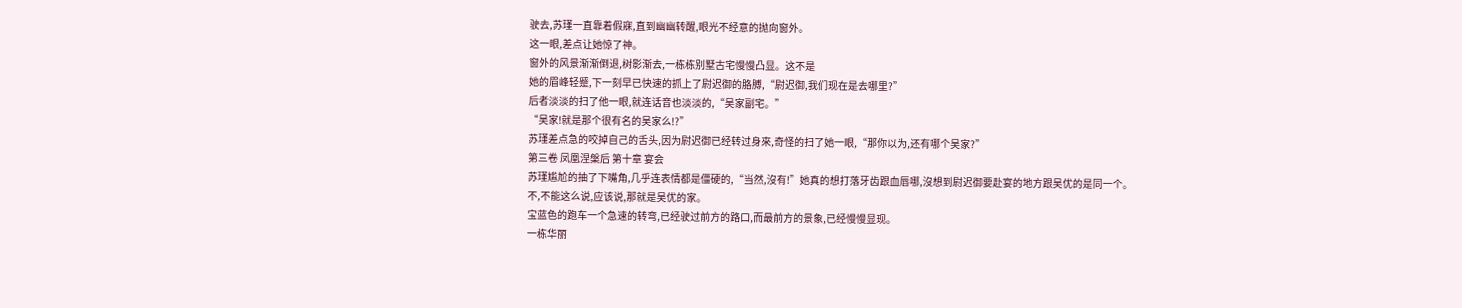驶去,苏瑾一直靠着假寐,直到幽幽转醒,眼光不经意的抛向窗外。
这一眼,差点让她惊了神。
窗外的风景渐渐倒退,树影渐去,一栋栋别墅古宅慢慢凸显。这不是
她的眉峰轻蹙,下一刻早已快速的抓上了尉迟御的胳膊,“尉迟御,我们现在是去哪里?”
后者淡淡的扫了他一眼,就连话音也淡淡的,“吴家副宅。”
“吴家!就是那个很有名的吴家么!?”
苏瑾差点急的咬掉自己的舌头,因为尉迟御已经转过身來,奇怪的扫了她一眼,“那你以为,还有哪个吴家?”
第三卷 凤凰涅槃后 第十章 宴会
苏瑾尴尬的抽了下嘴角,几乎连表情都是僵硬的,“当然,沒有!”她真的想打落牙齿跟血唇哪,沒想到尉迟御要赴宴的地方跟吴优的是同一个。
不,不能这么说,应该说,那就是吴优的家。
宝蓝色的跑车一个急速的转弯,已经驶过前方的路口,而最前方的景象,已经慢慢显现。
一栋华丽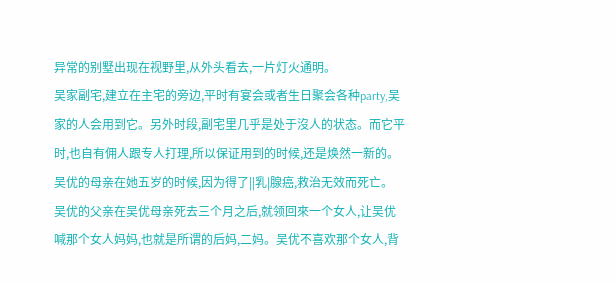异常的别墅出现在视野里,从外头看去,一片灯火通明。
吴家副宅,建立在主宅的旁边,平时有宴会或者生日聚会各种party,吴家的人会用到它。另外时段,副宅里几乎是处于沒人的状态。而它平时,也自有佣人跟专人打理,所以保证用到的时候,还是焕然一新的。
吴优的母亲在她五岁的时候,因为得了||乳|腺癌,救治无效而死亡。
吴优的父亲在吴优母亲死去三个月之后,就领回來一个女人,让吴优喊那个女人妈妈,也就是所谓的后妈,二妈。吴优不喜欢那个女人,背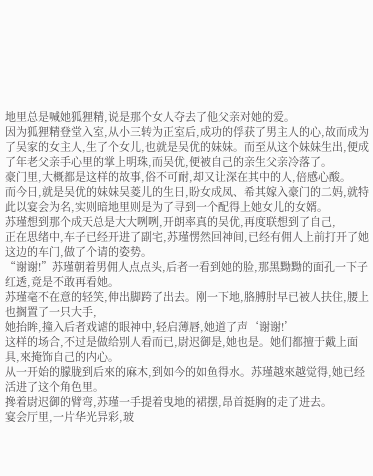地里总是喊她狐狸精,说是那个女人夺去了他父亲对她的爱。
因为狐狸精登堂入室,从小三转为正室后,成功的俘获了男主人的心,故而成为了吴家的女主人,生了个女儿,也就是吴优的妹妹。而至从这个妹妹生出,便成了年老父亲手心里的掌上明珠,而吴优,便被自己的亲生父亲冷落了。
豪门里,大概都是这样的故事,俗不可耐,却又让深在其中的人,倍感心酸。
而今日,就是吴优的妹妹吴菱儿的生日,盼女成凤、希其嫁入豪门的二妈,就特此以宴会为名,实则暗地里则是为了寻到一个配得上她女儿的女婿。
苏瑾想到那个成天总是大大咧咧,开朗率真的吴优,再度联想到了自己,
正在思绪中,车子已经开进了副宅,苏瑾愣然回神间,已经有佣人上前打开了她这边的车门,做了个请的姿势。
“谢谢!”苏瑾朝着男佣人点点头,后者一看到她的脸,那黑黝黝的面孔一下子红透,竟是不敢再看她。
苏瑾毫不在意的轻笑,伸出脚跨了出去。刚一下地,胳膊肘早已被人扶住,腰上也搁置了一只大手,
她抬眸,撞入后者戏谑的眼神中,轻启薄唇,她道了声‘谢谢!’
这样的场合,不过是做给别人看而已,尉迟御是,她也是。她们都擅于戴上面具,來掩饰自己的内心。
从一开始的朦胧到后來的麻木,到如今的如鱼得水。苏瑾越來越觉得,她已经活进了这个角色里。
搀着尉迟御的臂弯,苏瑾一手提着曳地的裙摆,昂首挺胸的走了进去。
宴会厅里,一片华光异彩,玻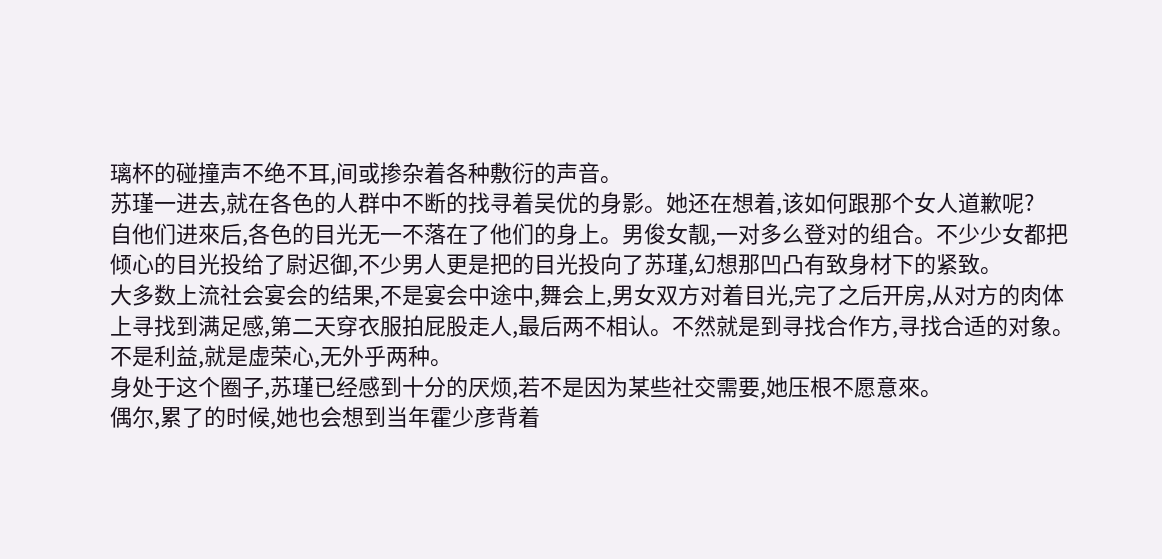璃杯的碰撞声不绝不耳,间或掺杂着各种敷衍的声音。
苏瑾一进去,就在各色的人群中不断的找寻着吴优的身影。她还在想着,该如何跟那个女人道歉呢?
自他们进來后,各色的目光无一不落在了他们的身上。男俊女靓,一对多么登对的组合。不少少女都把倾心的目光投给了尉迟御,不少男人更是把的目光投向了苏瑾,幻想那凹凸有致身材下的紧致。
大多数上流社会宴会的结果,不是宴会中途中,舞会上,男女双方对着目光,完了之后开房,从对方的肉体上寻找到满足感,第二天穿衣服拍屁股走人,最后两不相认。不然就是到寻找合作方,寻找合适的对象。不是利益,就是虚荣心,无外乎两种。
身处于这个圈子,苏瑾已经感到十分的厌烦,若不是因为某些社交需要,她压根不愿意來。
偶尔,累了的时候,她也会想到当年霍少彦背着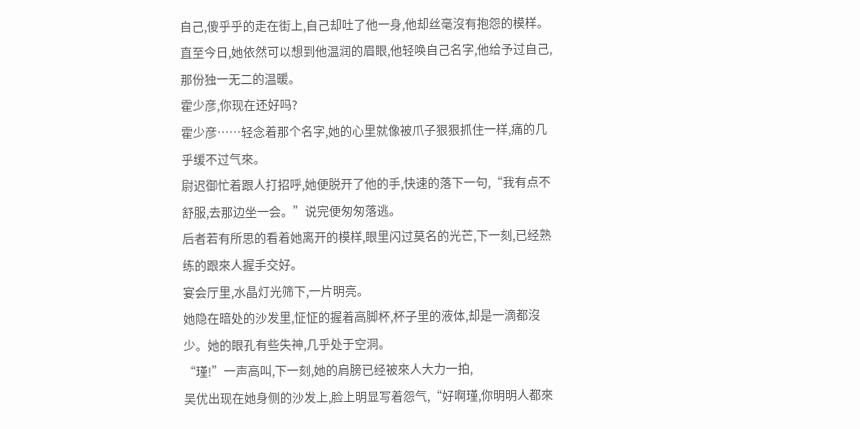自己,傻乎乎的走在街上,自己却吐了他一身,他却丝毫沒有抱怨的模样。
直至今日,她依然可以想到他温润的眉眼,他轻唤自己名字,他给予过自己,那份独一无二的温暖。
霍少彦,你现在还好吗?
霍少彦……轻念着那个名字,她的心里就像被爪子狠狠抓住一样,痛的几乎缓不过气來。
尉迟御忙着跟人打招呼,她便脱开了他的手,快速的落下一句,“我有点不舒服,去那边坐一会。”说完便匆匆落逃。
后者若有所思的看着她离开的模样,眼里闪过莫名的光芒,下一刻,已经熟练的跟來人握手交好。
宴会厅里,水晶灯光筛下,一片明亮。
她隐在暗处的沙发里,怔怔的握着高脚杯,杯子里的液体,却是一滴都沒少。她的眼孔有些失神,几乎处于空洞。
“瑾!”一声高叫,下一刻,她的肩膀已经被來人大力一拍,
吴优出现在她身侧的沙发上,脸上明显写着怨气,“好啊瑾,你明明人都來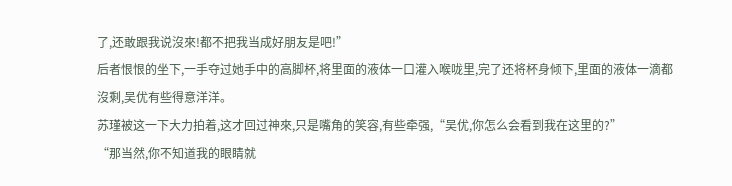了,还敢跟我说沒來!都不把我当成好朋友是吧!”
后者恨恨的坐下,一手夺过她手中的高脚杯,将里面的液体一口灌入喉咙里,完了还将杯身倾下,里面的液体一滴都沒剩,吴优有些得意洋洋。
苏瑾被这一下大力拍着,这才回过神來,只是嘴角的笑容,有些牵强,“吴优,你怎么会看到我在这里的?”
“那当然,你不知道我的眼睛就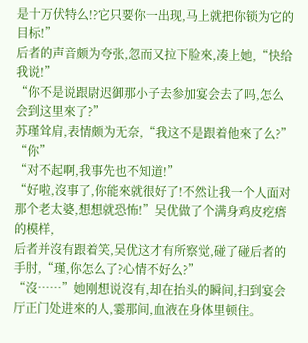是十万伏特么!?它只要你一出现,马上就把你锁为它的目标!”
后者的声音颇为夸张,忽而又拉下脸來,凑上她,“快给我说!”
“你不是说跟尉迟御那小子去参加宴会去了吗,怎么会到这里來了?”
苏瑾耸肩,表情颇为无奈,“我这不是跟着他來了么?”
“你”
“对不起啊,我事先也不知道!”
“好啦,沒事了,你能來就很好了!不然让我一个人面对那个老太婆,想想就恐怖!”吴优做了个满身鸡皮疙瘩的模样,
后者并沒有跟着笑,吴优这才有所察觉,碰了碰后者的手肘,“瑾,你怎么了?心情不好么?”
“沒……”她刚想说沒有,却在抬头的瞬间,扫到宴会厅正门处进來的人,霎那间,血液在身体里顿住。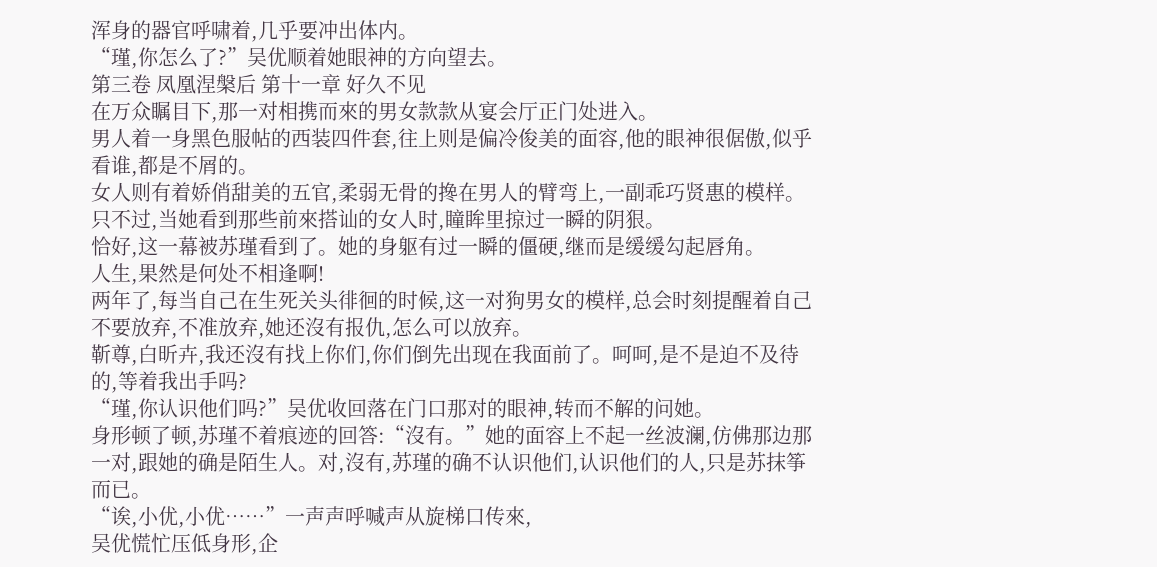浑身的器官呼啸着,几乎要冲出体内。
“瑾,你怎么了?”吴优顺着她眼神的方向望去。
第三卷 凤凰涅槃后 第十一章 好久不见
在万众瞩目下,那一对相携而來的男女款款从宴会厅正门处进入。
男人着一身黑色服帖的西装四件套,往上则是偏冷俊美的面容,他的眼神很倨傲,似乎看谁,都是不屑的。
女人则有着娇俏甜美的五官,柔弱无骨的搀在男人的臂弯上,一副乖巧贤惠的模样。只不过,当她看到那些前來搭讪的女人时,瞳眸里掠过一瞬的阴狠。
恰好,这一幕被苏瑾看到了。她的身躯有过一瞬的僵硬,继而是缓缓勾起唇角。
人生,果然是何处不相逢啊!
两年了,每当自己在生死关头徘徊的时候,这一对狗男女的模样,总会时刻提醒着自己不要放弃,不准放弃,她还沒有报仇,怎么可以放弃。
靳尊,白昕卉,我还沒有找上你们,你们倒先出现在我面前了。呵呵,是不是迫不及待的,等着我出手吗?
“瑾,你认识他们吗?”吴优收回落在门口那对的眼神,转而不解的问她。
身形顿了顿,苏瑾不着痕迹的回答:“沒有。”她的面容上不起一丝波澜,仿佛那边那一对,跟她的确是陌生人。对,沒有,苏瑾的确不认识他们,认识他们的人,只是苏抹筝而已。
“诶,小优,小优……”一声声呼喊声从旋梯口传來,
吴优慌忙压低身形,企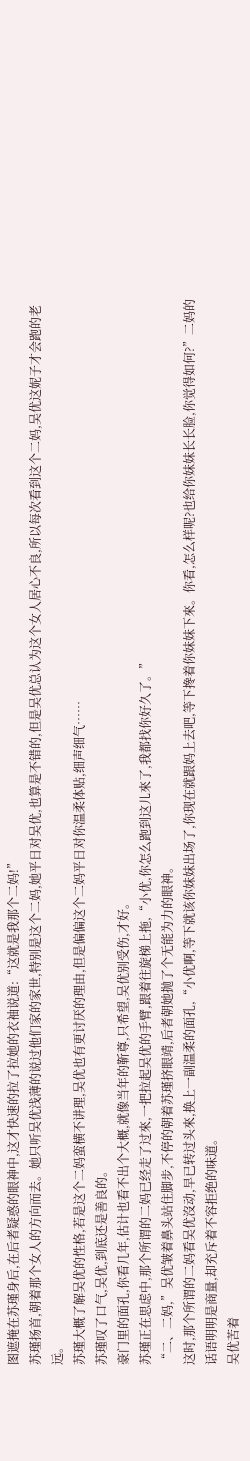图遮掩在苏瑾身后,在后者疑惑的眼神中,这才快速的拉了拉她的衣袖说道:“这就是我那个二妈!”
苏瑾扬首,朝着那个女人的方向而去。她只听吴优浅薄的说过他们家的家世,特别是这个二妈,她平日对吴优,也算是不错的,但是吴优总认为这个女人居心不良,所以每次看到这个二妈,吴优这妮子才会跑的老远。
苏瑾大概了解吴优的性格,若是这个二妈蛮横不讲理,吴优也有更讨厌的理由,但是偏偏这个二妈平日对你温柔体贴,细声细气……
苏瑾叹了口气,吴优,到底还是善良的。
豪门里的面孔,你看几年,估计也看不出个大概,就像当年的靳尊,只希望,吴优别受伤,才好。
苏瑾正在思虑中,那个所谓的二妈已经走了过來,一把拉起吴优的手臂,跟着往旋梯上拖,“小优,你怎么跑到这儿來了,我都找你好久了。”
“二、二妈,”吴优皱着鼻头站住脚步,不停的朝着苏瑾挤眼靖,后者朝她抛了个无能为力的眼神。
这时,那个所谓的二妈看吴优沒动,早已转过头來,换上一副温柔的面孔,“小优啊,等下就该你妹妹出场了,你现在就跟妈上去吧,等下搀着你妹妹下來。你看,怎么样呢?也给你妹妹长长脸,你觉得如何?”二妈的话语明明是商量,却充斥着不容拒绝的味道。
吴优苦着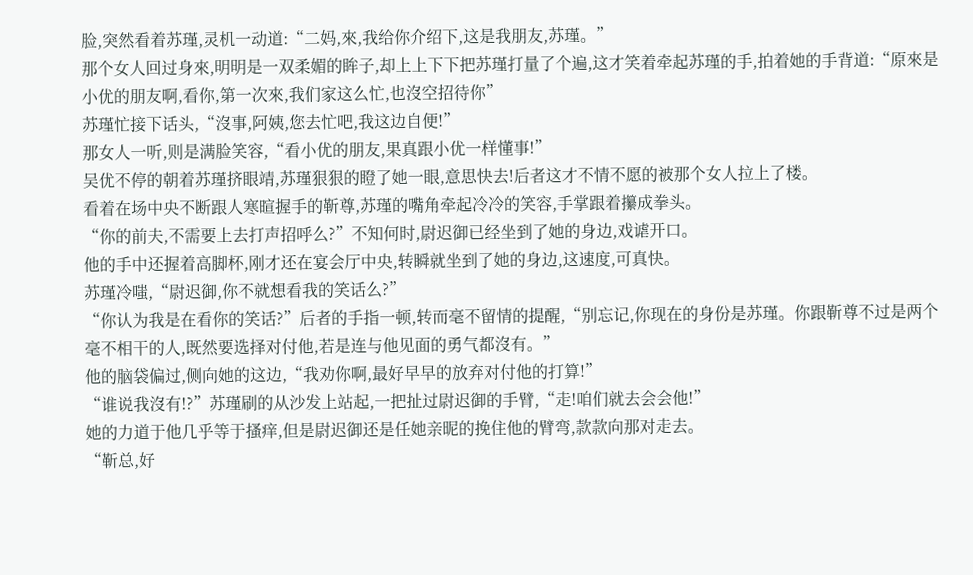脸,突然看着苏瑾,灵机一动道:“二妈,來,我给你介绍下,这是我朋友,苏瑾。”
那个女人回过身來,明明是一双柔媚的眸子,却上上下下把苏瑾打量了个遍,这才笑着牵起苏瑾的手,拍着她的手背道:“原來是小优的朋友啊,看你,第一次來,我们家这么忙,也沒空招待你”
苏瑾忙接下话头,“沒事,阿姨,您去忙吧,我这边自便!”
那女人一听,则是满脸笑容,“看小优的朋友,果真跟小优一样懂事!”
吴优不停的朝着苏瑾挤眼靖,苏瑾狠狠的瞪了她一眼,意思快去!后者这才不情不愿的被那个女人拉上了楼。
看着在场中央不断跟人寒暄握手的靳尊,苏瑾的嘴角牵起冷冷的笑容,手掌跟着攥成拳头。
“你的前夫,不需要上去打声招呼么?”不知何时,尉迟御已经坐到了她的身边,戏谑开口。
他的手中还握着高脚杯,刚才还在宴会厅中央,转瞬就坐到了她的身边,这速度,可真快。
苏瑾冷嗤,“尉迟御,你不就想看我的笑话么?”
“你认为我是在看你的笑话?”后者的手指一顿,转而毫不留情的提醒,“别忘记,你现在的身份是苏瑾。你跟靳尊不过是两个毫不相干的人,既然要选择对付他,若是连与他见面的勇气都沒有。”
他的脑袋偏过,侧向她的这边,“我劝你啊,最好早早的放弃对付他的打算!”
“谁说我沒有!?”苏瑾刷的从沙发上站起,一把扯过尉迟御的手臂,“走!咱们就去会会他!”
她的力道于他几乎等于搔痒,但是尉迟御还是任她亲昵的挽住他的臂弯,款款向那对走去。
“靳总,好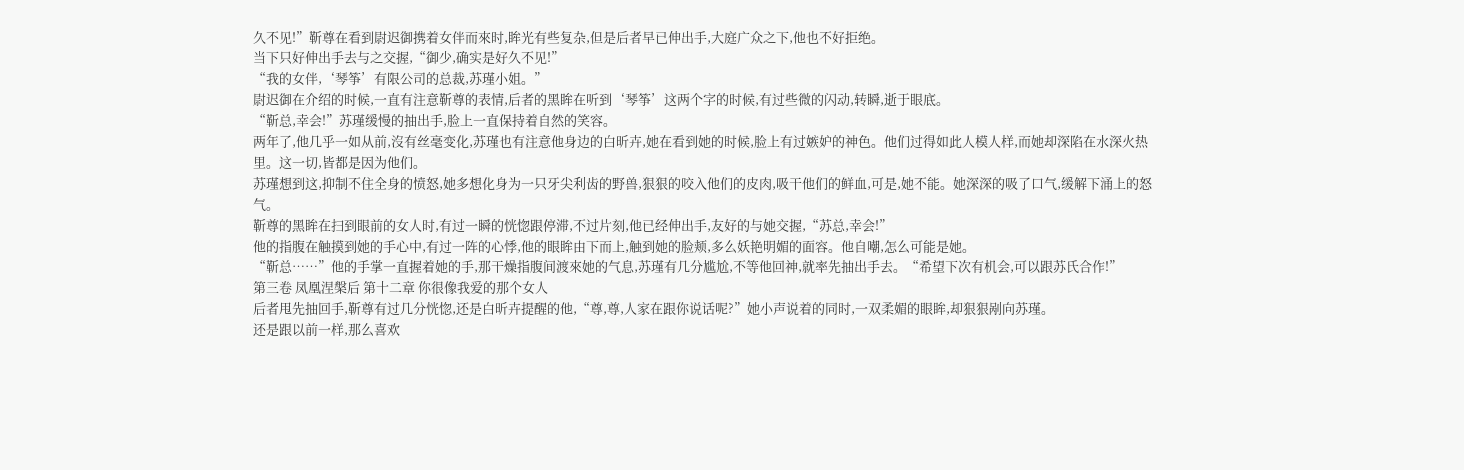久不见!”靳尊在看到尉迟御携着女伴而來时,眸光有些复杂,但是后者早已伸出手,大庭广众之下,他也不好拒绝。
当下只好伸出手去与之交握,“御少,确实是好久不见!”
“我的女伴,‘琴筝’有限公司的总裁,苏瑾小姐。”
尉迟御在介绍的时候,一直有注意靳尊的表情,后者的黑眸在听到‘琴筝’这两个字的时候,有过些微的闪动,转瞬,逝于眼底。
“靳总,幸会!”苏瑾缓慢的抽出手,脸上一直保持着自然的笑容。
两年了,他几乎一如从前,沒有丝毫变化,苏瑾也有注意他身边的白昕卉,她在看到她的时候,脸上有过嫉妒的神色。他们过得如此人模人样,而她却深陷在水深火热里。这一切,皆都是因为他们。
苏瑾想到这,抑制不住全身的愤怒,她多想化身为一只牙尖利齿的野兽,狠狠的咬入他们的皮肉,吸干他们的鲜血,可是,她不能。她深深的吸了口气,缓解下涌上的怒气。
靳尊的黑眸在扫到眼前的女人时,有过一瞬的恍惚跟停滞,不过片刻,他已经伸出手,友好的与她交握,“苏总,幸会!”
他的指腹在触摸到她的手心中,有过一阵的心悸,他的眼眸由下而上,触到她的脸颊,多么妖艳明媚的面容。他自嘲,怎么可能是她。
“靳总……”他的手掌一直握着她的手,那干燥指腹间渡來她的气息,苏瑾有几分尴尬,不等他回神,就率先抽出手去。“希望下次有机会,可以跟苏氏合作!”
第三卷 凤凰涅槃后 第十二章 你很像我爱的那个女人
后者甩先抽回手,靳尊有过几分恍惚,还是白昕卉提醒的他,“尊,尊,人家在跟你说话呢?”她小声说着的同时,一双柔媚的眼眸,却狠狠剐向苏瑾。
还是跟以前一样,那么喜欢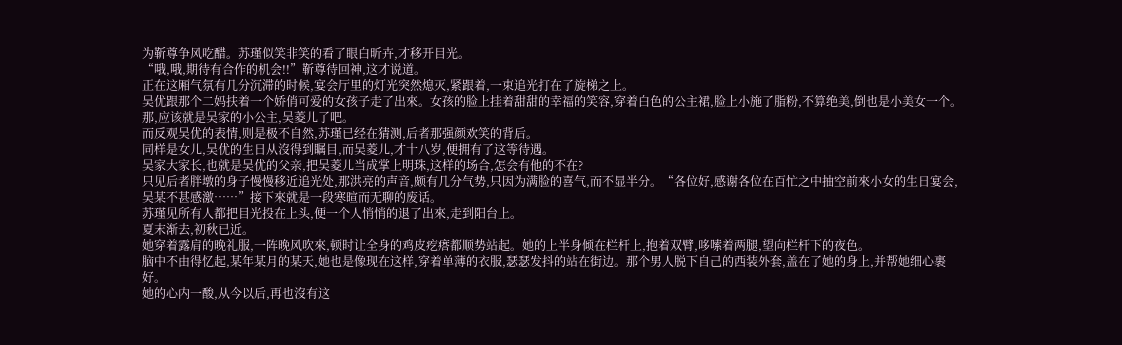为靳尊争风吃醋。苏瑾似笑非笑的看了眼白昕卉,才移开目光。
“哦,哦,期待有合作的机会!!”靳尊待回神,这才说道。
正在这厢气氛有几分沉滞的时候,宴会厅里的灯光突然熄灭,紧跟着,一束追光打在了旋梯之上。
吴优跟那个二妈扶着一个娇俏可爱的女孩子走了出來。女孩的脸上挂着甜甜的幸福的笑容,穿着白色的公主裙,脸上小施了脂粉,不算绝美,倒也是小美女一个。
那,应该就是吴家的小公主,吴菱儿了吧。
而反观吴优的表情,则是极不自然,苏瑾已经在猜测,后者那强颜欢笑的背后。
同样是女儿,吴优的生日从沒得到瞩目,而吴菱儿,才十八岁,便拥有了这等待遇。
吴家大家长,也就是吴优的父亲,把吴菱儿当成掌上明珠,这样的场合,怎会有他的不在?
只见后者胖墩的身子慢慢移近追光处,那洪亮的声音,颇有几分气势,只因为满脸的喜气,而不显半分。“各位好,感谢各位在百忙之中抽空前來小女的生日宴会,吴某不甚感激……”接下來就是一段寒暄而无聊的废话。
苏瑾见所有人都把目光投在上头,便一个人悄悄的退了出來,走到阳台上。
夏末渐去,初秋已近。
她穿着露肩的晚礼服,一阵晚风吹來,顿时让全身的鸡皮疙瘩都顺势站起。她的上半身倾在栏杆上,抱着双臂,哆嗦着两腿,望向栏杆下的夜色。
脑中不由得忆起,某年某月的某天,她也是像现在这样,穿着单薄的衣服,瑟瑟发抖的站在街边。那个男人脱下自己的西装外套,盖在了她的身上,并帮她细心裹好。
她的心内一酸,从今以后,再也沒有这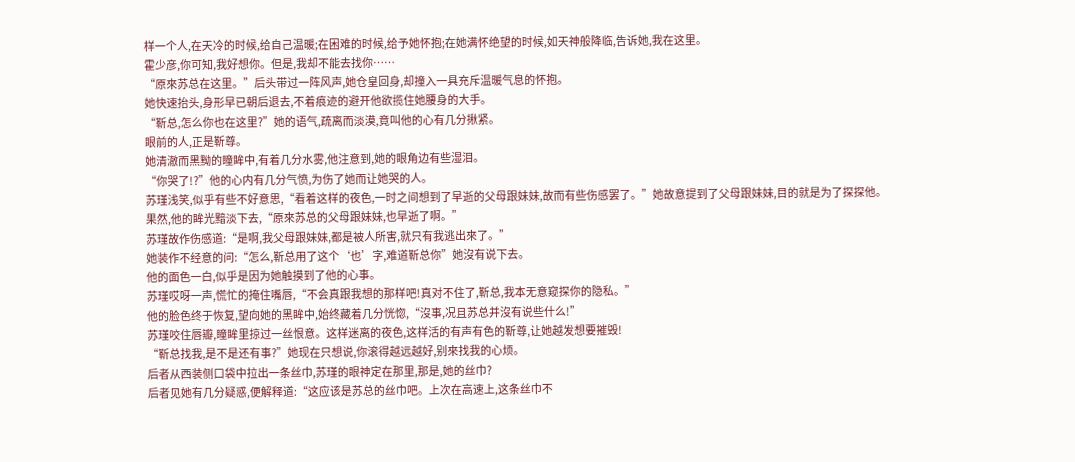样一个人,在天冷的时候,给自己温暖;在困难的时候,给予她怀抱;在她满怀绝望的时候,如天神般降临,告诉她,我在这里。
霍少彦,你可知,我好想你。但是,我却不能去找你……
“原來苏总在这里。”后头带过一阵风声,她仓皇回身,却撞入一具充斥温暖气息的怀抱。
她快速抬头,身形早已朝后退去,不着痕迹的避开他欲揽住她腰身的大手。
“靳总,怎么你也在这里?”她的语气,疏离而淡漠,竟叫他的心有几分揪紧。
眼前的人,正是靳尊。
她清澈而黑黝的瞳眸中,有着几分水雾,他注意到,她的眼角边有些湿泪。
“你哭了!?”他的心内有几分气愤,为伤了她而让她哭的人。
苏瑾浅笑,似乎有些不好意思,“看着这样的夜色,一时之间想到了早逝的父母跟妹妹,故而有些伤感罢了。”她故意提到了父母跟妹妹,目的就是为了探探他。
果然,他的眸光黯淡下去,“原來苏总的父母跟妹妹,也早逝了啊。”
苏瑾故作伤感道:“是啊,我父母跟妹妹,都是被人所害,就只有我逃出來了。”
她装作不经意的问:“怎么,靳总用了这个‘也’字,难道靳总你”她沒有说下去。
他的面色一白,似乎是因为她触摸到了他的心事。
苏瑾哎呀一声,慌忙的掩住嘴唇,“不会真跟我想的那样吧!真对不住了,靳总,我本无意窥探你的隐私。”
他的脸色终于恢复,望向她的黑眸中,始终藏着几分恍惚,“沒事,况且苏总并沒有说些什么!”
苏瑾咬住唇瓣,瞳眸里掠过一丝恨意。这样迷离的夜色,这样活的有声有色的靳尊,让她越发想要摧毁!
“靳总找我,是不是还有事?”她现在只想说,你滚得越远越好,别來找我的心烦。
后者从西装侧口袋中拉出一条丝巾,苏瑾的眼神定在那里,那是,她的丝巾?
后者见她有几分疑惑,便解释道:“这应该是苏总的丝巾吧。上次在高速上,这条丝巾不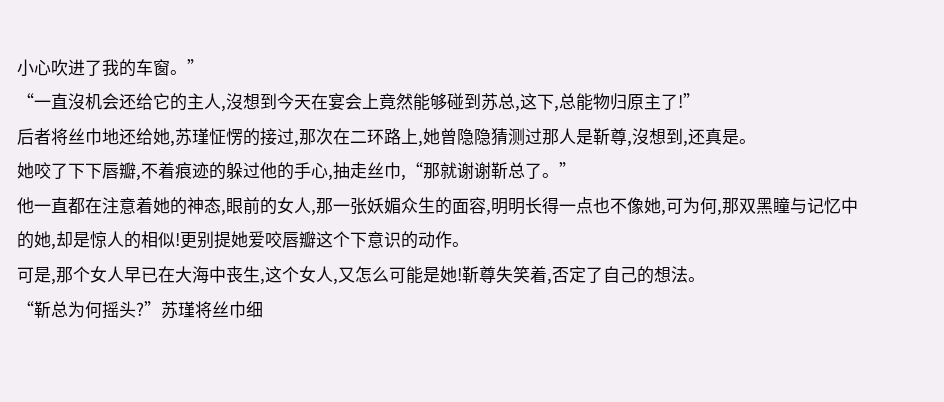小心吹进了我的车窗。”
“一直沒机会还给它的主人,沒想到今天在宴会上竟然能够碰到苏总,这下,总能物归原主了!”
后者将丝巾地还给她,苏瑾怔愣的接过,那次在二环路上,她曾隐隐猜测过那人是靳尊,沒想到,还真是。
她咬了下下唇瓣,不着痕迹的躲过他的手心,抽走丝巾,“那就谢谢靳总了。”
他一直都在注意着她的神态,眼前的女人,那一张妖媚众生的面容,明明长得一点也不像她,可为何,那双黑瞳与记忆中的她,却是惊人的相似!更别提她爱咬唇瓣这个下意识的动作。
可是,那个女人早已在大海中丧生,这个女人,又怎么可能是她!靳尊失笑着,否定了自己的想法。
“靳总为何摇头?”苏瑾将丝巾细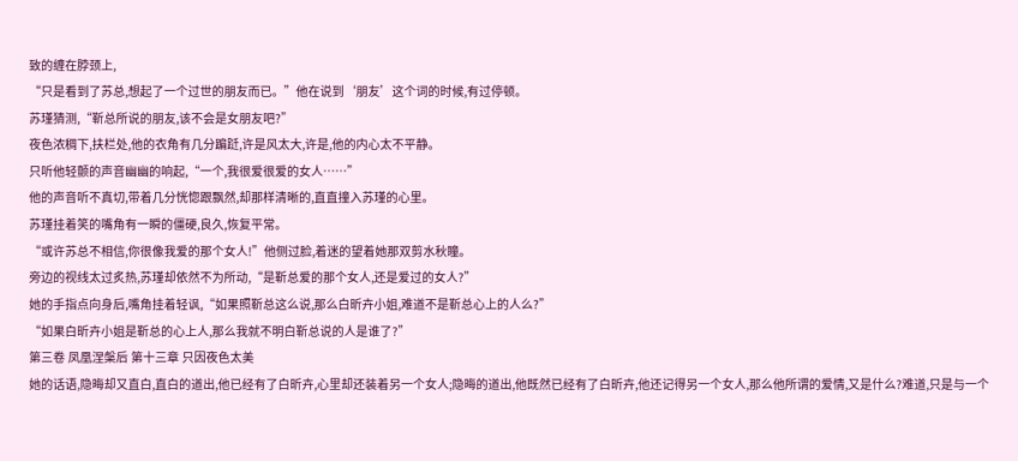致的缠在脖颈上,
“只是看到了苏总,想起了一个过世的朋友而已。”他在说到‘朋友’这个词的时候,有过停顿。
苏瑾猜测,“靳总所说的朋友,该不会是女朋友吧?”
夜色浓稠下,扶栏处,他的衣角有几分蹁跹,许是风太大,许是,他的内心太不平静。
只听他轻颤的声音幽幽的响起,“一个,我很爱很爱的女人……”
他的声音听不真切,带着几分恍惚跟飘然,却那样清晰的,直直撞入苏瑾的心里。
苏瑾挂着笑的嘴角有一瞬的僵硬,良久,恢复平常。
“或许苏总不相信,你很像我爱的那个女人!”他侧过脸,着迷的望着她那双剪水秋瞳。
旁边的视线太过炙热,苏瑾却依然不为所动,“是靳总爱的那个女人,还是爱过的女人?”
她的手指点向身后,嘴角挂着轻讽,“如果照靳总这么说,那么白昕卉小姐,难道不是靳总心上的人么?”
“如果白昕卉小姐是靳总的心上人,那么我就不明白靳总说的人是谁了?”
第三卷 凤凰涅槃后 第十三章 只因夜色太美
她的话语,隐晦却又直白,直白的道出,他已经有了白昕卉,心里却还装着另一个女人;隐晦的道出,他既然已经有了白昕卉,他还记得另一个女人,那么他所谓的爱情,又是什么?难道,只是与一个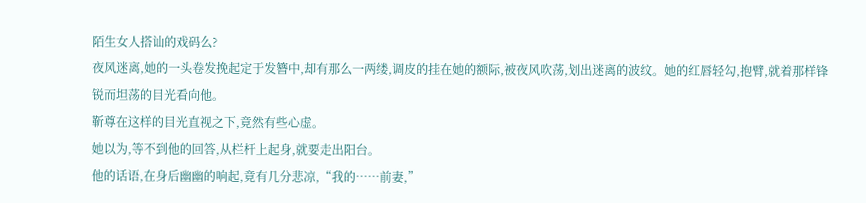陌生女人搭讪的戏码么?
夜风迷离,她的一头卷发挽起定于发簪中,却有那么一两缕,调皮的挂在她的额际,被夜风吹荡,划出迷离的波纹。她的红唇轻勾,抱臂,就着那样锋锐而坦荡的目光看向他。
靳尊在这样的目光直视之下,竟然有些心虚。
她以为,等不到他的回答,从栏杆上起身,就要走出阳台。
他的话语,在身后幽幽的响起,竟有几分悲凉,“我的……前妻,”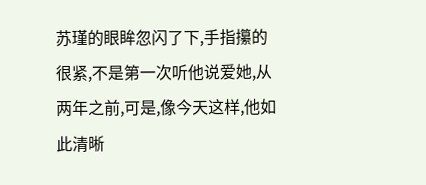苏瑾的眼眸忽闪了下,手指攥的很紧,不是第一次听他说爱她,从两年之前,可是,像今天这样,他如此清晰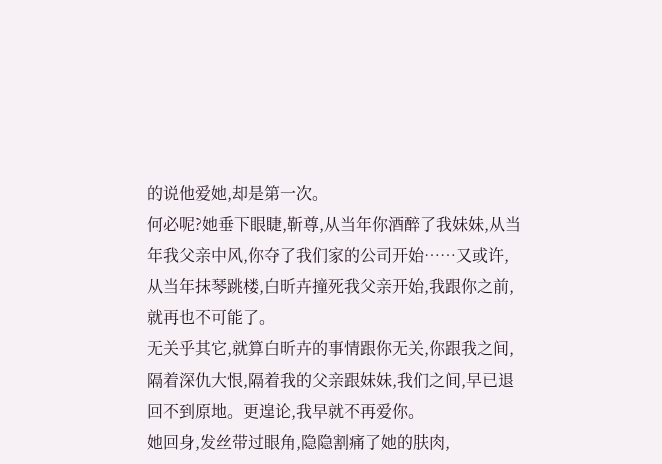的说他爱她,却是第一次。
何必呢?她垂下眼睫,靳尊,从当年你酒醉了我妹妹,从当年我父亲中风,你夺了我们家的公司开始……又或许,从当年抹琴跳楼,白昕卉撞死我父亲开始,我跟你之前,就再也不可能了。
无关乎其它,就算白昕卉的事情跟你无关,你跟我之间,隔着深仇大恨,隔着我的父亲跟妹妹,我们之间,早已退回不到原地。更遑论,我早就不再爱你。
她回身,发丝带过眼角,隐隐割痛了她的肤肉,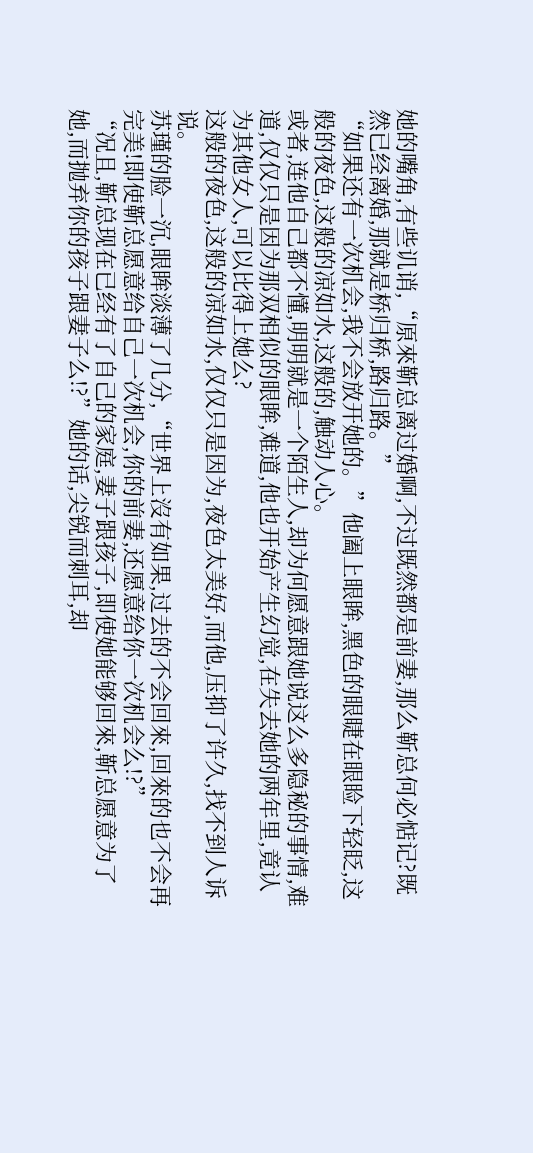她的嘴角,有些讥诮,“原來靳总离过婚啊,不过既然都是前妻,那么靳总何必惦记?既然已经离婚,那就是桥归桥,路归路。”
“如果还有一次机会,我不会放开她的。”他阖上眼眸,黑色的眼睫在眼睑下轻眨,这般的夜色,这般的凉如水,这般的,触动人心。
或者,连他自己都不懂,明明就是一个陌生人,却为何愿意跟她说这么多隐秘的事情,难道,仅仅只是因为那双相似的眼眸,难道,他也开始产生幻觉,在失去她的两年里,竟认为其他女人,可以比得上她么?
这般的夜色,这般的凉如水,仅仅只是因为,夜色太美好,而他,压抑了许久,找不到人诉说。
苏瑾的脸一沉,眼眸淡薄了几分,“世界上沒有如果,过去的不会回來,回來的也不会再完美!即使靳总愿意给自己一次机会,你的前妻,还愿意给你一次机会么!?”
“况且,靳总现在已经有了自己的家庭,妻子跟孩子,即使她能够回來,靳总愿意为了她,而抛弃你的孩子跟妻子么!?”她的话,尖锐而刺耳,却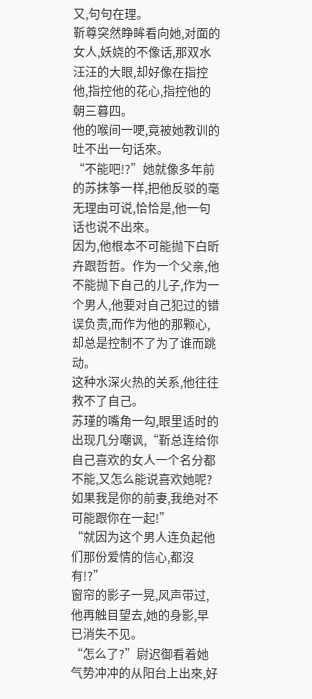又,句句在理。
靳尊突然睁眸看向她,对面的女人,妖娆的不像话,那双水汪汪的大眼,却好像在指控他,指控他的花心,指控他的朝三暮四。
他的喉间一哽,竟被她教训的吐不出一句话來。
“不能吧!?”她就像多年前的苏抹筝一样,把他反驳的毫无理由可说,恰恰是,他一句话也说不出來。
因为,他根本不可能抛下白昕卉跟哲哲。作为一个父亲,他不能抛下自己的儿子,作为一个男人,他要对自己犯过的错误负责,而作为他的那颗心,却总是控制不了为了谁而跳动。
这种水深火热的关系,他往往救不了自己。
苏瑾的嘴角一勾,眼里适时的出现几分嘲讽,“靳总连给你自己喜欢的女人一个名分都不能,又怎么能说喜欢她呢?如果我是你的前妻,我绝对不可能跟你在一起!”
“就因为这个男人连负起他们那份爱情的信心,都沒有!?”
窗帘的影子一晃,风声带过,他再触目望去,她的身影,早已消失不见。
“怎么了?”尉迟御看着她气势冲冲的从阳台上出來,好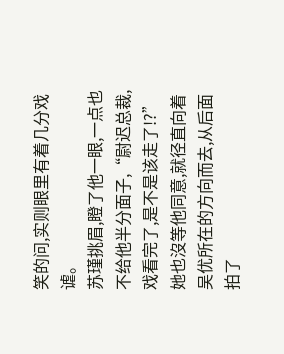笑的问,实则眼里有着几分戏谑。
苏瑾挑眉,瞪了他一眼,一点也不给他半分面子,“尉迟总裁,戏看完了,是不是该走了!?”
她也沒等他同意,就径直向着吴优所在的方向而去,从后面拍了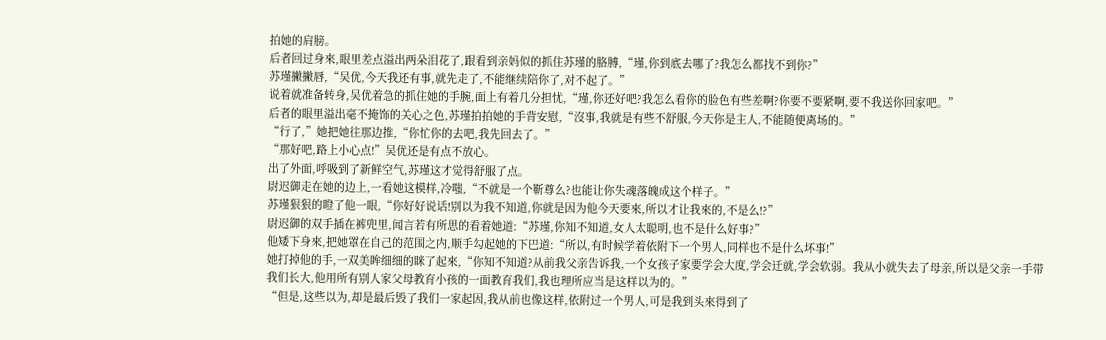拍她的肩膀。
后者回过身來,眼里差点溢出两朵泪花了,跟看到亲妈似的抓住苏瑾的胳膊,“瑾,你到底去哪了?我怎么都找不到你?”
苏瑾撇撇唇,“吴优,今天我还有事,就先走了,不能继续陪你了,对不起了。”
说着就准备转身,吴优着急的抓住她的手腕,面上有着几分担忧,“瑾,你还好吧?我怎么看你的脸色有些差啊?你要不要紧啊,要不我送你回家吧。”
后者的眼里溢出毫不掩饰的关心之色,苏瑾拍拍她的手背安慰,“沒事,我就是有些不舒服,今天你是主人,不能随便离场的。”
“行了,”她把她往那边推,“你忙你的去吧,我先回去了。”
“那好吧,路上小心点!”吴优还是有点不放心。
出了外面,呼吸到了新鲜空气,苏瑾这才觉得舒服了点。
尉迟御走在她的边上,一看她这模样,冷嗤,“不就是一个靳尊么?也能让你失魂落魄成这个样子。”
苏瑾狠狠的瞪了他一眼,“你好好说话!别以为我不知道,你就是因为他今天要來,所以才让我來的,不是么!?”
尉迟御的双手插在裤兜里,闻言若有所思的看着她道:“苏瑾,你知不知道,女人太聪明,也不是什么好事?”
他矮下身來,把她罩在自己的范围之内,顺手勾起她的下巴道:“所以,有时候学着依附下一个男人,同样也不是什么坏事!”
她打掉他的手,一双美眸细细的眯了起來,“你知不知道?从前我父亲告诉我,一个女孩子家要学会大度,学会迁就,学会软弱。我从小就失去了母亲,所以是父亲一手带我们长大,他用所有别人家父母教育小孩的一面教育我们,我也理所应当是这样以为的。”
“但是,这些以为,却是最后毁了我们一家起因,我从前也像这样,依附过一个男人,可是我到头來得到了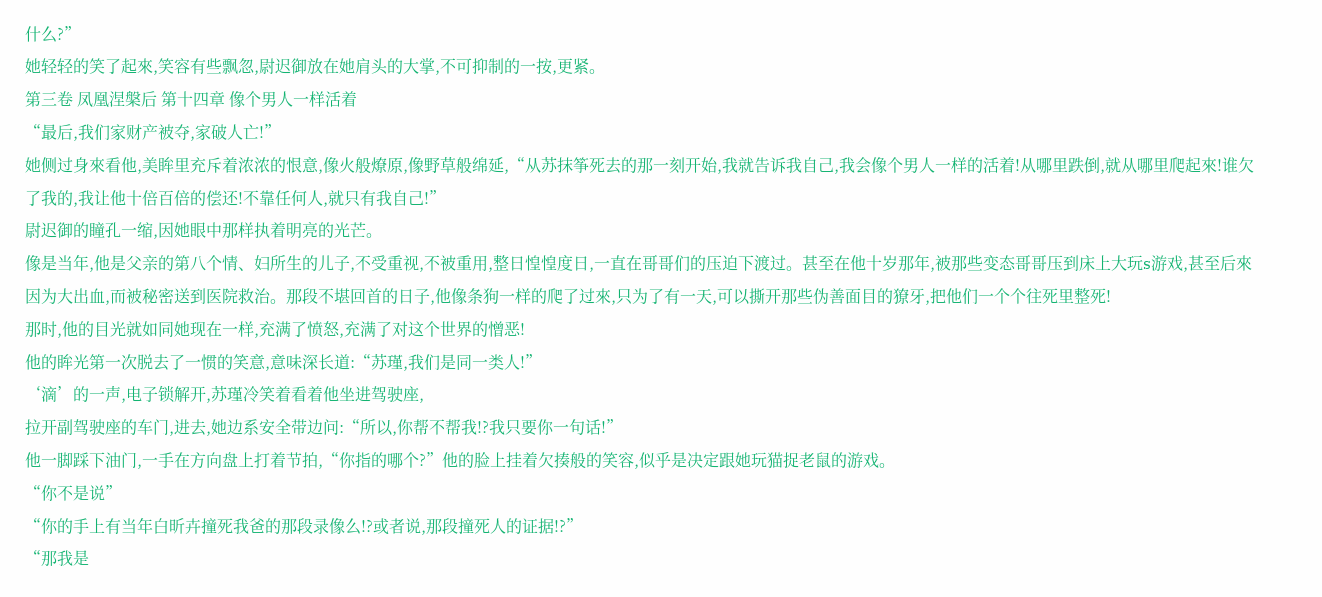什么?”
她轻轻的笑了起來,笑容有些飘忽,尉迟御放在她肩头的大掌,不可抑制的一按,更紧。
第三卷 凤凰涅槃后 第十四章 像个男人一样活着
“最后,我们家财产被夺,家破人亡!”
她侧过身來看他,美眸里充斥着浓浓的恨意,像火般燎原,像野草般绵延,“从苏抹筝死去的那一刻开始,我就告诉我自己,我会像个男人一样的活着!从哪里跌倒,就从哪里爬起來!谁欠了我的,我让他十倍百倍的偿还!不靠任何人,就只有我自己!”
尉迟御的瞳孔一缩,因她眼中那样执着明亮的光芒。
像是当年,他是父亲的第八个情、妇所生的儿子,不受重视,不被重用,整日惶惶度日,一直在哥哥们的压迫下渡过。甚至在他十岁那年,被那些变态哥哥压到床上大玩s游戏,甚至后來因为大出血,而被秘密送到医院救治。那段不堪回首的日子,他像条狗一样的爬了过來,只为了有一天,可以撕开那些伪善面目的獠牙,把他们一个个往死里整死!
那时,他的目光就如同她现在一样,充满了愤怒,充满了对这个世界的憎恶!
他的眸光第一次脱去了一惯的笑意,意味深长道:“苏瑾,我们是同一类人!”
‘滴’的一声,电子锁解开,苏瑾冷笑着看着他坐进驾驶座,
拉开副驾驶座的车门,进去,她边系安全带边问:“所以,你帮不帮我!?我只要你一句话!”
他一脚踩下油门,一手在方向盘上打着节拍,“你指的哪个?”他的脸上挂着欠揍般的笑容,似乎是决定跟她玩猫捉老鼠的游戏。
“你不是说”
“你的手上有当年白昕卉撞死我爸的那段录像么!?或者说,那段撞死人的证据!?”
“那我是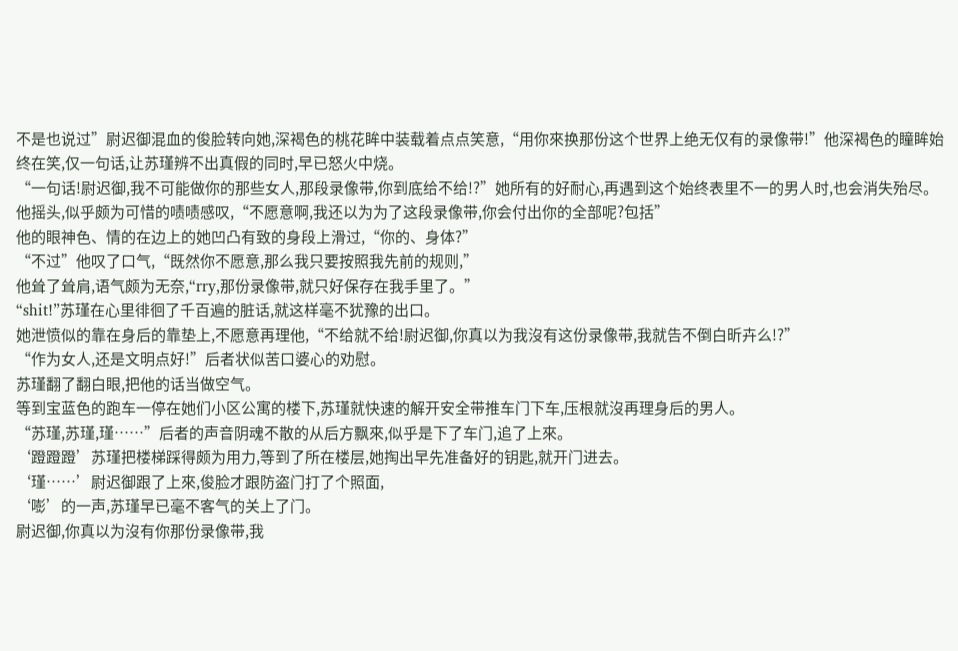不是也说过”尉迟御混血的俊脸转向她,深褐色的桃花眸中装载着点点笑意,“用你來换那份这个世界上绝无仅有的录像带!”他深褐色的瞳眸始终在笑,仅一句话,让苏瑾辨不出真假的同时,早已怒火中烧。
“一句话!尉迟御,我不可能做你的那些女人,那段录像带,你到底给不给!?”她所有的好耐心,再遇到这个始终表里不一的男人时,也会消失殆尽。
他摇头,似乎颇为可惜的啧啧感叹,“不愿意啊,我还以为为了这段录像带,你会付出你的全部呢?包括”
他的眼神色、情的在边上的她凹凸有致的身段上滑过,“你的、身体?”
“不过”他叹了口气,“既然你不愿意,那么我只要按照我先前的规则,”
他耸了耸肩,语气颇为无奈,“rry,那份录像带,就只好保存在我手里了。”
“shit!”苏瑾在心里徘徊了千百遍的脏话,就这样毫不犹豫的出口。
她泄愤似的靠在身后的靠垫上,不愿意再理他,“不给就不给!尉迟御,你真以为我沒有这份录像带,我就告不倒白昕卉么!?”
“作为女人,还是文明点好!”后者状似苦口婆心的劝慰。
苏瑾翻了翻白眼,把他的话当做空气。
等到宝蓝色的跑车一停在她们小区公寓的楼下,苏瑾就快速的解开安全带推车门下车,压根就沒再理身后的男人。
“苏瑾,苏瑾,瑾……”后者的声音阴魂不散的从后方飘來,似乎是下了车门,追了上來。
‘蹬蹬蹬’苏瑾把楼梯踩得颇为用力,等到了所在楼层,她掏出早先准备好的钥匙,就开门进去。
‘瑾……’尉迟御跟了上來,俊脸才跟防盗门打了个照面,
‘嘭’的一声,苏瑾早已毫不客气的关上了门。
尉迟御,你真以为沒有你那份录像带,我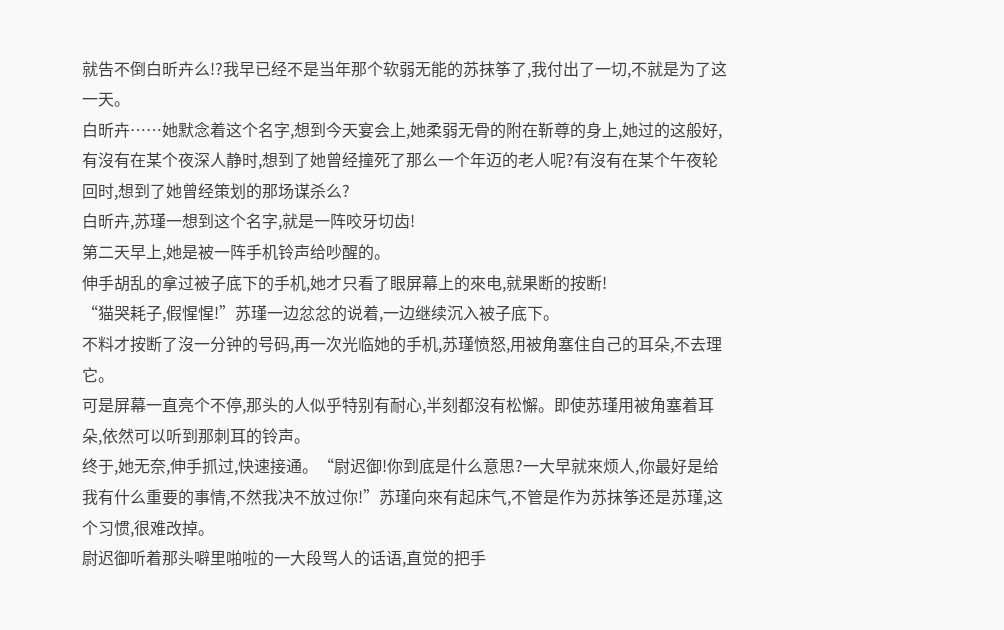就告不倒白昕卉么!?我早已经不是当年那个软弱无能的苏抹筝了,我付出了一切,不就是为了这一天。
白昕卉……她默念着这个名字,想到今天宴会上,她柔弱无骨的附在靳尊的身上,她过的这般好,有沒有在某个夜深人静时,想到了她曾经撞死了那么一个年迈的老人呢?有沒有在某个午夜轮回时,想到了她曾经策划的那场谋杀么?
白昕卉,苏瑾一想到这个名字,就是一阵咬牙切齿!
第二天早上,她是被一阵手机铃声给吵醒的。
伸手胡乱的拿过被子底下的手机,她才只看了眼屏幕上的來电,就果断的按断!
“猫哭耗子,假惺惺!”苏瑾一边忿忿的说着,一边继续沉入被子底下。
不料才按断了沒一分钟的号码,再一次光临她的手机,苏瑾愤怒,用被角塞住自己的耳朵,不去理它。
可是屏幕一直亮个不停,那头的人似乎特别有耐心,半刻都沒有松懈。即使苏瑾用被角塞着耳朵,依然可以听到那刺耳的铃声。
终于,她无奈,伸手抓过,快速接通。“尉迟御!你到底是什么意思?一大早就來烦人,你最好是给我有什么重要的事情,不然我决不放过你!”苏瑾向來有起床气,不管是作为苏抹筝还是苏瑾,这个习惯,很难改掉。
尉迟御听着那头噼里啪啦的一大段骂人的话语,直觉的把手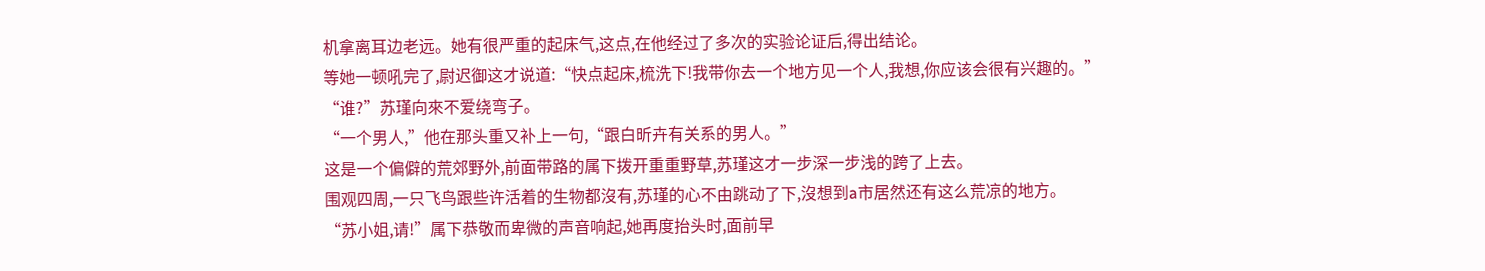机拿离耳边老远。她有很严重的起床气,这点,在他经过了多次的实验论证后,得出结论。
等她一顿吼完了,尉迟御这才说道:“快点起床,梳洗下!我带你去一个地方见一个人,我想,你应该会很有兴趣的。”
“谁?”苏瑾向來不爱绕弯子。
“一个男人,”他在那头重又补上一句,“跟白昕卉有关系的男人。”
这是一个偏僻的荒郊野外,前面带路的属下拨开重重野草,苏瑾这才一步深一步浅的跨了上去。
围观四周,一只飞鸟跟些许活着的生物都沒有,苏瑾的心不由跳动了下,沒想到a市居然还有这么荒凉的地方。
“苏小姐,请!”属下恭敬而卑微的声音响起,她再度抬头时,面前早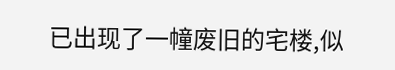已出现了一幢废旧的宅楼,似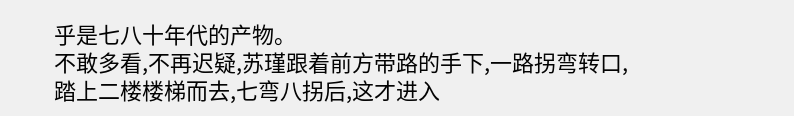乎是七八十年代的产物。
不敢多看,不再迟疑,苏瑾跟着前方带路的手下,一路拐弯转口,踏上二楼楼梯而去,七弯八拐后,这才进入